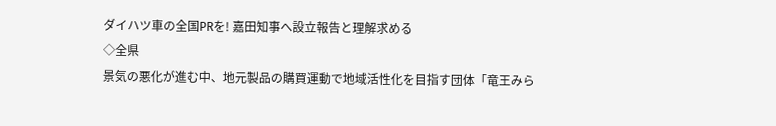ダイハツ車の全国PRを! 嘉田知事へ設立報告と理解求める
◇全県
景気の悪化が進む中、地元製品の購買運動で地域活性化を目指す団体「竜王みら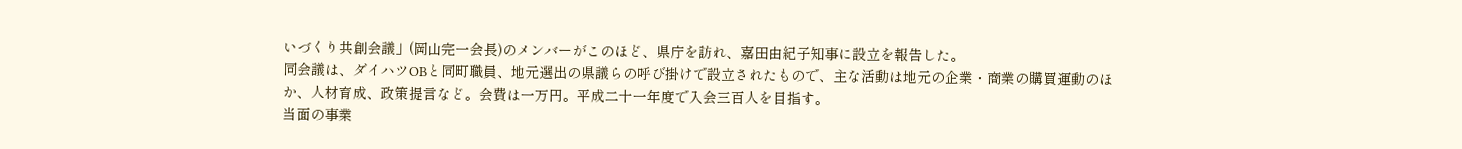いづくり共創会議」(岡山完一会長)のメンバーがこのほど、県庁を訪れ、嘉田由紀子知事に設立を報告した。
同会議は、ダイハツOBと同町職員、地元選出の県議らの呼び掛けで設立されたもので、主な活動は地元の企業・商業の購買運動のほか、人材育成、政策提言など。会費は一万円。平成二十一年度で入会三百人を目指す。
当面の事業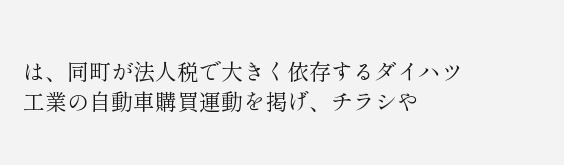は、同町が法人税で大きく依存するダイハツ工業の自動車購買運動を掲げ、チラシや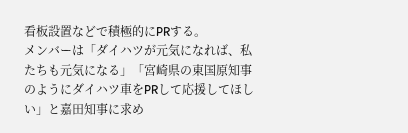看板設置などで積極的にPRする。
メンバーは「ダイハツが元気になれば、私たちも元気になる」「宮崎県の東国原知事のようにダイハツ車をPRして応援してほしい」と嘉田知事に求め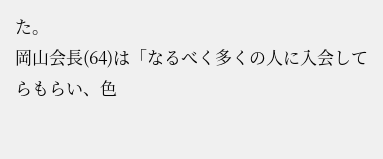た。
岡山会長(64)は「なるべく多くの人に入会してらもらい、色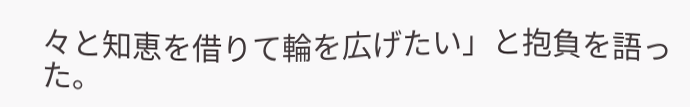々と知恵を借りて輪を広げたい」と抱負を語った。